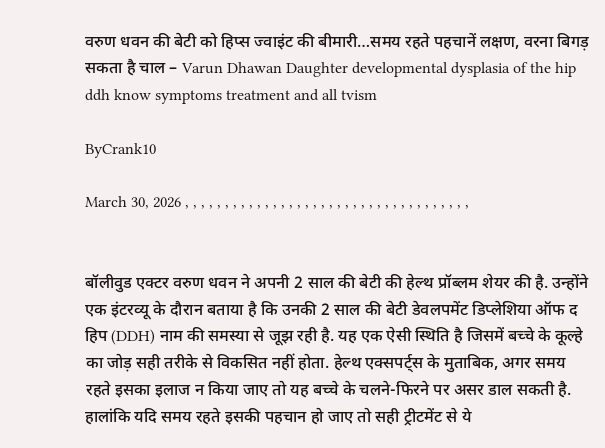वरुण धवन की बेटी को हिप्स ज्वाइंट की बीमारी…समय रहते पहचानें लक्षण, वरना बिगड़ सकता है चाल – Varun Dhawan Daughter developmental dysplasia of the hip ddh know symptoms treatment and all tvism

ByCrank10

March 30, 2026 , , , , , , , , , , , , , , , , , , , , , , , , , , , , , , , , , , , ,


बॉलीवुड एक्टर वरुण धवन ने अपनी 2 साल की बेटी की हेल्थ प्रॉब्लम शेयर की है. उन्होंने एक इंटरव्यू के दौरान बताया है कि उनकी 2 साल की बेटी डेवलपमेंट डिप्लेशिया ऑफ द हिप (DDH) नाम की समस्या से जूझ रही है. यह एक ऐसी स्थिति है जिसमें बच्चे के कूल्हे का जोड़ सही तरीके से विकसित नहीं होता. हेल्थ एक्सपर्ट्स के मुताबिक, अगर समय रहते इसका इलाज न किया जाए तो यह बच्चे के चलने-फिरने पर असर डाल सकती है. हालांकि यदि समय रहते इसकी पहचान हो जाए तो सही ट्रीटमेंट से ये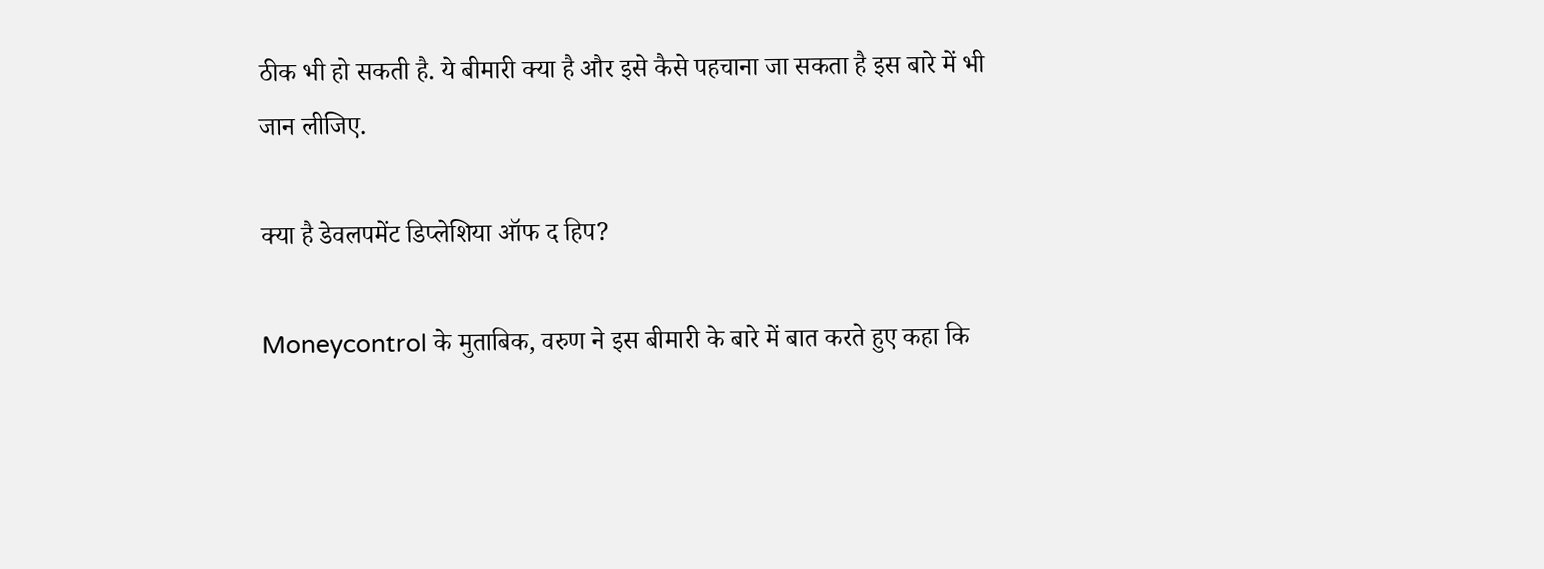ठीक भी हो सकती है. ये बीमारी क्या है और इसे कैसे पहचाना जा सकता है इस बारे में भी जान लीजिए.

क्या है डेवलपमेंट डिप्लेशिया ऑफ द हिप?

Moneycontrol के मुताबिक, वरुण ने इस बीमारी के बारे में बात करते हुए कहा कि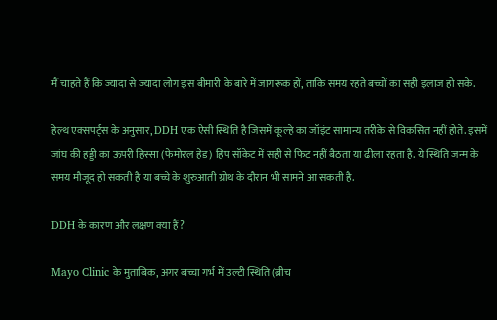मैं चाहते हैं कि ज्यादा से ज्यादा लोग इस बीमारी के बारे में जागरूक हों, ताकि समय रहते बच्चों का सही इलाज हो सके.

हेल्थ एक्सपर्ट्स के अनुसार, DDH एक ऐसी स्थिति है जिसमें कूल्हे का जॉइंट सामान्य तरीके से विकसित नहीं होते. इसमें जांघ की हड्डी का ऊपरी हिस्सा (फेमोरल हेड) हिप सॉकेट में सही से फिट नहीं बैठता या ढीला रहता है. ये स्थिति जन्म के समय मौजूद हो सकती है या बच्चे के शुरुआती ग्रोथ के दौरान भी सामने आ सकती है.

DDH के कारण और लक्षण क्या हैं?

Mayo Clinic के मुताबिक, अगर बच्चा गर्भ में उल्टी स्थिति (ब्रीच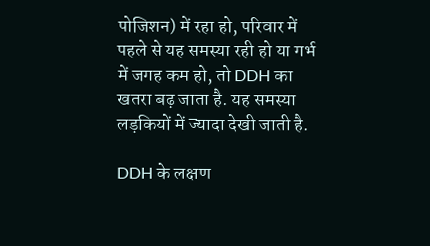पोजिशन) में रहा हो, परिवार में पहले से यह समस्या रही हो या गर्भ में जगह कम हो, तो DDH का खतरा बढ़ जाता है. यह समस्या लड़कियों में ज्यादा देखी जाती है.

DDH के लक्षण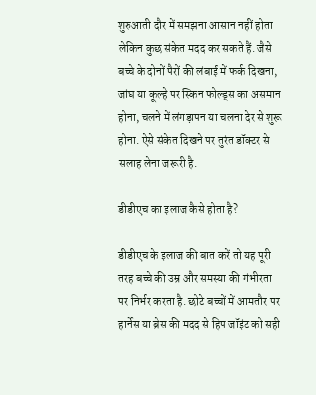शुरुआती दौर में समझना आसान नहीं होता लेकिन कुछ संकेत मदद कर सकते हैं. जैसे बच्चे के दोनों पैरों की लंबाई में फर्क दिखना, जांघ या कूल्हे पर स्किन फोल्ड्स का असमान होना, चलने में लंगड़ापन या चलना देर से शुरू होना. ऐसे संकेत दिखने पर तुरंत डॉक्टर से सलाह लेना जरूरी है.

डीडीएच का इलाज कैसे होता है?

डीडीएच के इलाज की बात करें तो यह पूरी तरह बच्चे की उम्र और समस्या की गंभीरता पर निर्भर करता है. छोटे बच्चों में आमतौर पर हार्नेस या ब्रेस की मदद से हिप जॉइंट को सही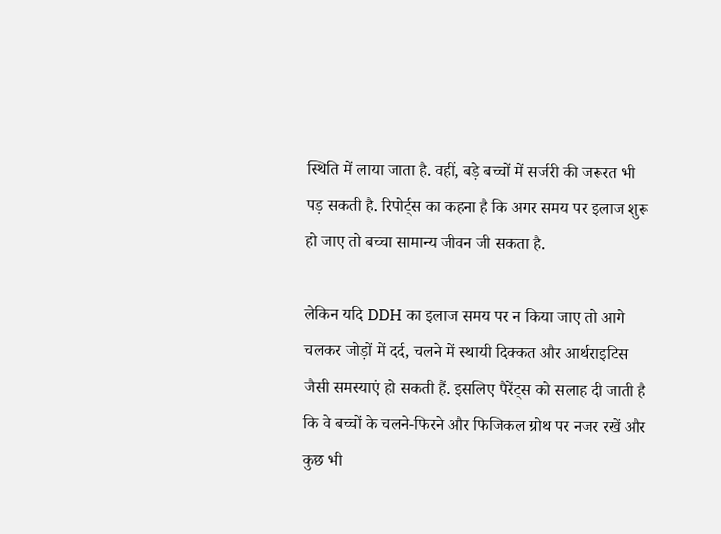स्थिति में लाया जाता है. वहीं, बड़े बच्चों में सर्जरी की जरूरत भी पड़ सकती है. रिपोर्ट्स का कहना है कि अगर समय पर इलाज शुरू हो जाए तो बच्चा सामान्य जीवन जी सकता है.

लेकिन यदि DDH का इलाज समय पर न किया जाए तो आगे चलकर जोड़ों में दर्द, चलने में स्थायी दिक्कत और आर्थराइटिस जैसी समस्याएं हो सकती हैं. इसलिए पैरेंट्स को सलाह दी जाती है कि वे बच्चों के चलने-फिरने और फिजिकल ग्रोथ पर नजर रखें और कुछ भी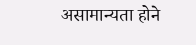असामान्यता होने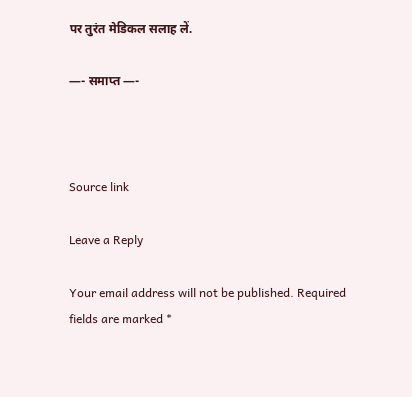पर तुरंत मेडिकल सलाह लें.

—- समाप्त —-



Source link

Leave a Reply

Your email address will not be published. Required fields are marked *